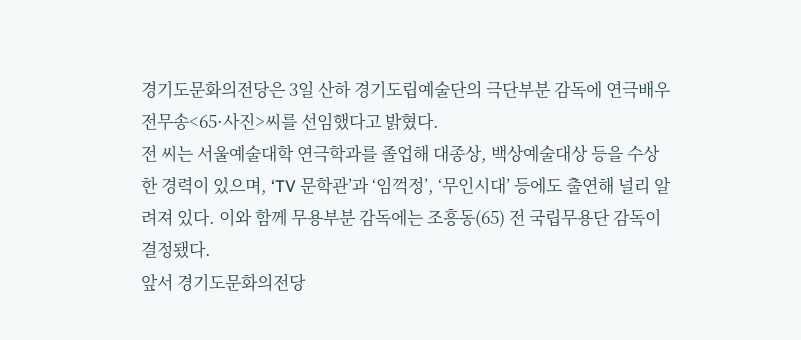경기도문화의전당은 3일 산하 경기도립예술단의 극단부분 감독에 연극배우 전무송<65·사진>씨를 선임했다고 밝혔다.
전 씨는 서울예술대학 연극학과를 졸업해 대종상, 백상예술대상 등을 수상한 경력이 있으며, ‘TV 문학관’과 ‘임꺽정’, ‘무인시대’ 등에도 출연해 널리 알려져 있다. 이와 함께 무용부분 감독에는 조흥동(65) 전 국립무용단 감독이 결정됐다.
앞서 경기도문화의전당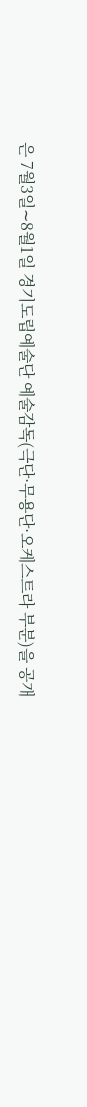은 7월3일∼8월1일 경기도립예술단 예술감독(극단·무용단·오케스트라 부분)을 공개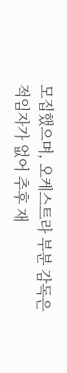모집했으며, 오케스트라 부분 감독은 적임자가 없어 추후 재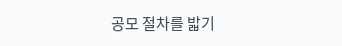공모 절차를 밟기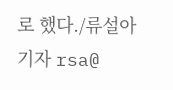로 했다./류설아기자 rsa@